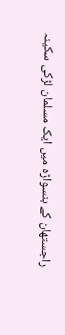راجستھان کے بنسواڑہ میں ایک مسلمان لڑکی سکینہ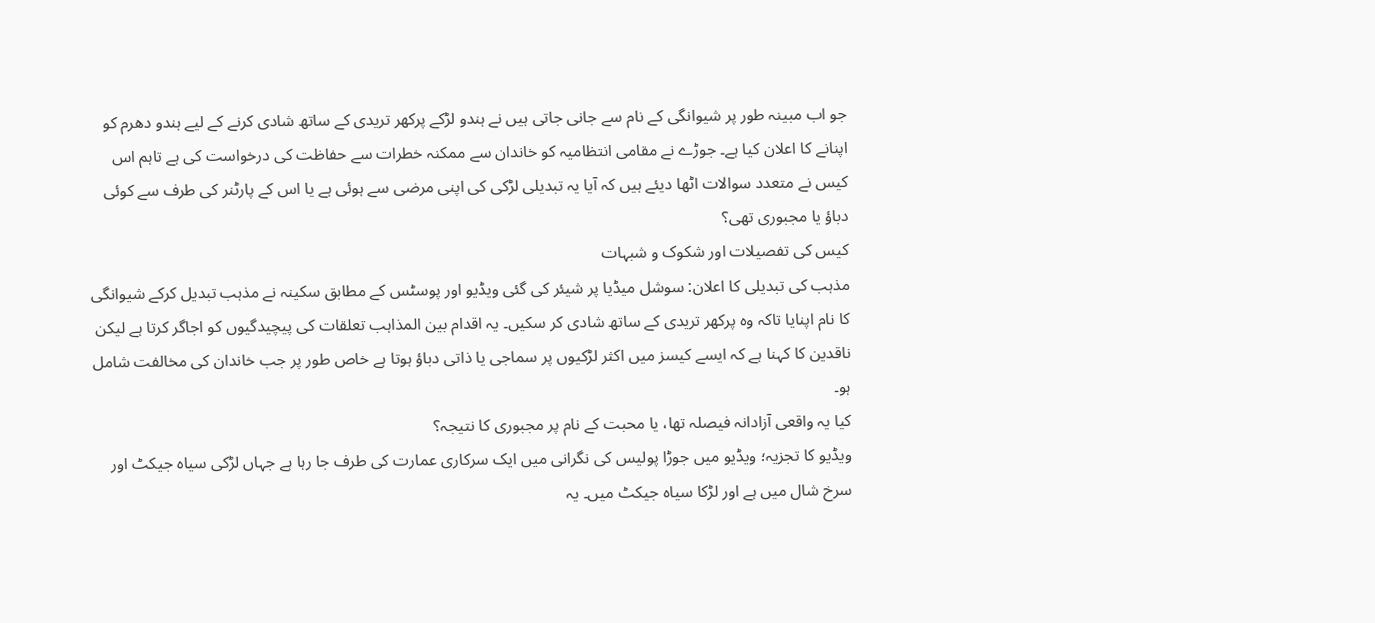جو اب مبینہ طور پر شیوانگی کے نام سے جانی جاتی ہیں نے ہندو لڑکے پرکھر تریدی کے ساتھ شادی کرنے کے لیے ہندو دھرم کو اپنانے کا اعلان کیا ہے۔ جوڑے نے مقامی انتظامیہ کو خاندان سے ممکنہ خطرات سے حفاظت کی درخواست کی ہے تاہم اس کیس نے متعدد سوالات اٹھا دیئے ہیں کہ آیا یہ تبدیلی لڑکی کی اپنی مرضی سے ہوئی ہے یا اس کے پارٹنر کی طرف سے کوئی دباؤ یا مجبوری تھی؟
کیس کی تفصیلات اور شکوک و شبہات
مذہب کی تبدیلی کا اعلان: سوشل میڈیا پر شیئر کی گئی ویڈیو اور پوسٹس کے مطابق سکینہ نے مذہب تبدیل کرکے شیوانگی کا نام اپنایا تاکہ وہ پرکھر تریدی کے ساتھ شادی کر سکیں۔ یہ اقدام بین المذاہب تعلقات کی پیچیدگیوں کو اجاگر کرتا ہے لیکن ناقدین کا کہنا ہے کہ ایسے کیسز میں اکثر لڑکیوں پر سماجی یا ذاتی دباؤ ہوتا ہے خاص طور پر جب خاندان کی مخالفت شامل ہو۔
کیا یہ واقعی آزادانہ فیصلہ تھا، یا محبت کے نام پر مجبوری کا نتیجہ؟
ویڈیو کا تجزیہ؛ ویڈیو میں جوڑا پولیس کی نگرانی میں ایک سرکاری عمارت کی طرف جا رہا ہے جہاں لڑکی سیاہ جیکٹ اور سرخ شال میں ہے اور لڑکا سیاہ جیکٹ میں۔ یہ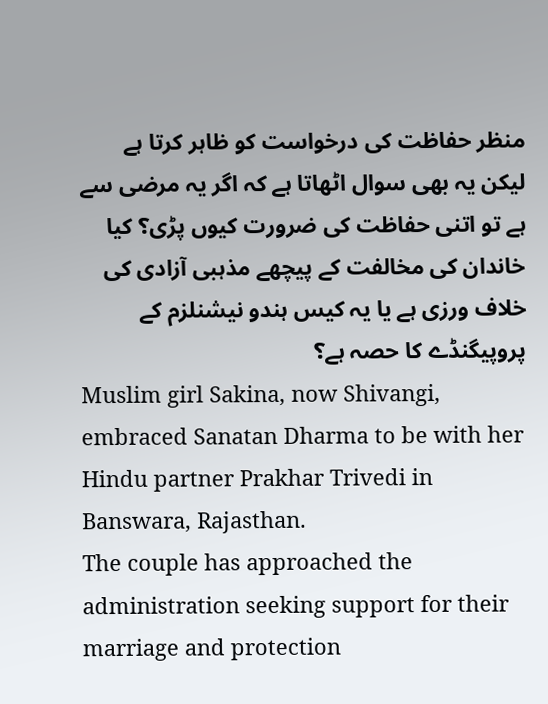منظر حفاظت کی درخواست کو ظاہر کرتا ہے لیکن یہ بھی سوال اٹھاتا ہے کہ اگر یہ مرضی سے ہے تو اتنی حفاظت کی ضرورت کیوں پڑی؟ کیا خاندان کی مخالفت کے پیچھے مذہبی آزادی کی خلاف ورزی ہے یا یہ کیس ہندو نیشنلزم کے پروپیگنڈے کا حصہ ہے؟
Muslim girl Sakina, now Shivangi, embraced Sanatan Dharma to be with her Hindu partner Prakhar Trivedi in Banswara, Rajasthan.
The couple has approached the administration seeking support for their marriage and protection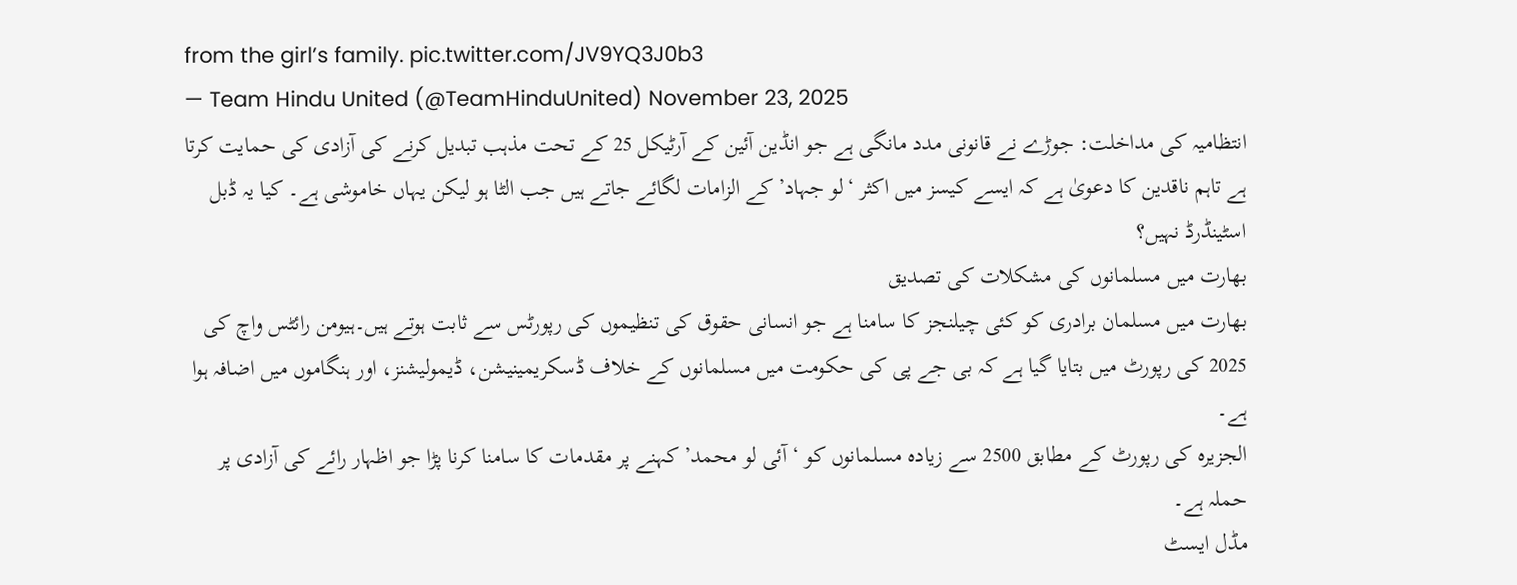from the girl’s family. pic.twitter.com/JV9YQ3J0b3
— Team Hindu United (@TeamHinduUnited) November 23, 2025
انتظامیہ کی مداخلت: جوڑے نے قانونی مدد مانگی ہے جو انڈین آئین کے آرٹیکل 25 کے تحت مذہب تبدیل کرنے کی آزادی کی حمایت کرتا ہے تاہم ناقدین کا دعویٰ ہے کہ ایسے کیسز میں اکثر ‘لو جہاد’ کے الزامات لگائے جاتے ہیں جب الٹا ہو لیکن یہاں خاموشی ہے۔ کیا یہ ڈبل اسٹینڈرڈ نہیں؟
بھارت میں مسلمانوں کی مشکلات کی تصدیق
بھارت میں مسلمان برادری کو کئی چیلنجز کا سامنا ہے جو انسانی حقوق کی تنظیموں کی رپورٹس سے ثابت ہوتے ہیں۔ہیومن رائٹس واچ کی 2025 کی رپورٹ میں بتایا گیا ہے کہ بی جے پی کی حکومت میں مسلمانوں کے خلاف ڈسکریمینیشن، ڈیمولیشنز، اور ہنگاموں میں اضافہ ہوا ہے۔
الجزیرہ کی رپورٹ کے مطابق 2500 سے زیادہ مسلمانوں کو ‘آئی لو محمد’ کہنے پر مقدمات کا سامنا کرنا پڑا جو اظہار رائے کی آزادی پر حملہ ہے۔
مڈل ایسٹ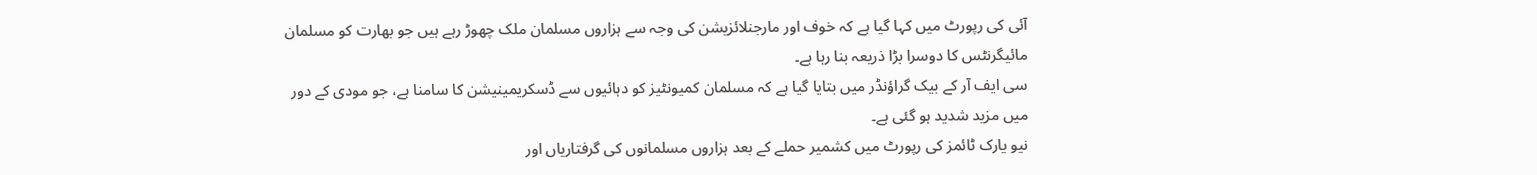آئی کی رپورٹ میں کہا گیا ہے کہ خوف اور مارجنلائزیشن کی وجہ سے ہزاروں مسلمان ملک چھوڑ رہے ہیں جو بھارت کو مسلمان مائیگرنٹس کا دوسرا بڑا ذریعہ بنا رہا ہے۔
سی ایف آر کے بیک گراؤنڈر میں بتایا گیا ہے کہ مسلمان کمیونٹیز کو دہائیوں سے ڈسکریمینیشن کا سامنا ہے، جو مودی کے دور میں مزید شدید ہو گئی ہے۔
نیو یارک ٹائمز کی رپورٹ میں کشمیر حملے کے بعد ہزاروں مسلمانوں کی گرفتاریاں اور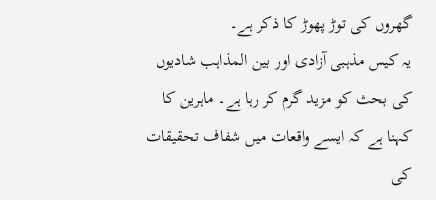گھروں کی توڑ پھوڑ کا ذکر ہے۔
یہ کیس مذہبی آزادی اور بین المذاہب شادیوں کی بحث کو مزید گرم کر رہا ہے۔ ماہرین کا کہنا ہے کہ ایسے واقعات میں شفاف تحقیقات کی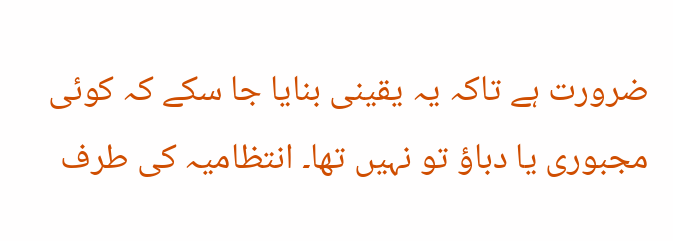ضرورت ہے تاکہ یہ یقینی بنایا جا سکے کہ کوئی مجبوری یا دباؤ تو نہیں تھا۔ انتظامیہ کی طرف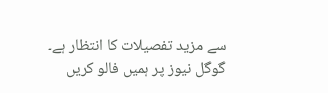سے مزید تفصیلات کا انتظار ہے۔
گوگل نیوز پر ہمیں فالو کریں